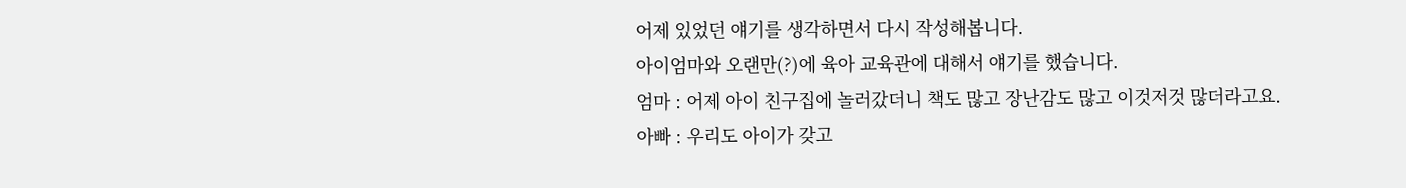어제 있었던 얘기를 생각하면서 다시 작성해봅니다.
아이엄마와 오랜만(?)에 육아 교육관에 대해서 얘기를 했습니다.
엄마 : 어제 아이 친구집에 놀러갔더니 책도 많고 장난감도 많고 이것저것 많더라고요.
아빠 : 우리도 아이가 갖고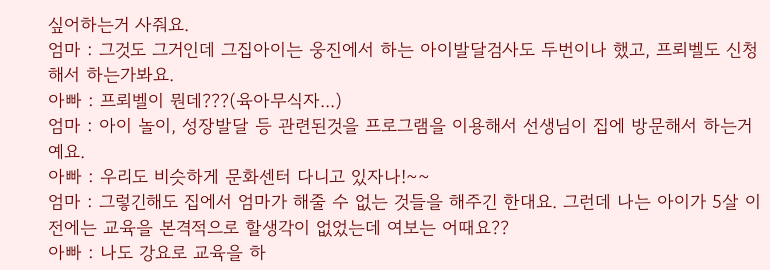싶어하는거 사줘요.
엄마 : 그것도 그거인데 그집아이는 웅진에서 하는 아이발달검사도 두번이나 했고, 프뢰벨도 신청해서 하는가봐요.
아빠 : 프뢰벨이 뭔데???(육아무식자...)
엄마 : 아이 놀이, 성장발달 등 관련된것을 프로그램을 이용해서 선생님이 집에 방문해서 하는거예요.
아빠 : 우리도 비슷하게 문화센터 다니고 있자나!~~
엄마 : 그렇긴해도 집에서 엄마가 해줄 수 없는 것들을 해주긴 한대요. 그런데 나는 아이가 5살 이전에는 교육을 본격적으로 할생각이 없었는데 여보는 어때요??
아빠 : 나도 강요로 교육을 하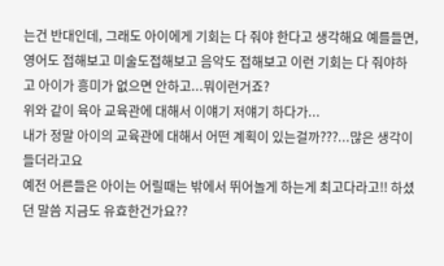는건 반대인데, 그래도 아이에게 기회는 다 줘야 한다고 생각해요 예를들면, 영어도 접해보고 미술도접해보고 음악도 접해보고 이런 기회는 다 줘야하고 아이가 흥미가 없으면 안하고...뭐이런거죠?
위와 같이 육아 교육관에 대해서 이얘기 저얘기 하다가...
내가 정말 아이의 교육관에 대해서 어떤 계획이 있는걸까???...많은 생각이 들더라고요
예전 어른들은 아이는 어릴때는 밖에서 뛰어놀게 하는게 최고다라고!! 하셨던 말씀 지금도 유효한건가요??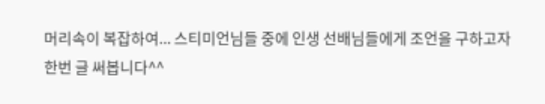머리속이 복잡하여... 스티미언님들 중에 인생 선배님들에게 조언을 구하고자 한번 글 써봅니다^^